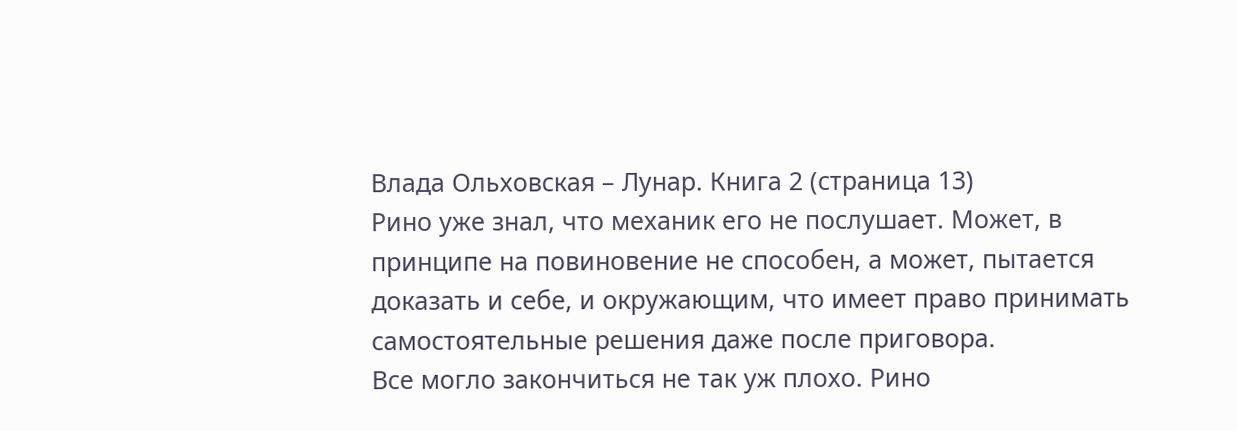Влада Ольховская – Лунар. Книга 2 (страница 13)
Рино уже знал, что механик его не послушает. Может, в принципе на повиновение не способен, а может, пытается доказать и себе, и окружающим, что имеет право принимать самостоятельные решения даже после приговора.
Все могло закончиться не так уж плохо. Рино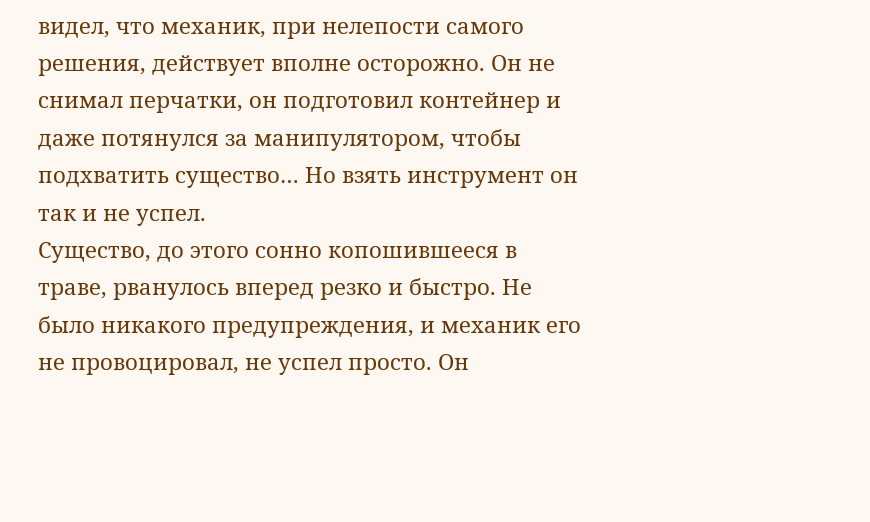видел, что механик, при нелепости самого решения, действует вполне осторожно. Он не снимал перчатки, он подготовил контейнер и даже потянулся за манипулятором, чтобы подхватить существо… Но взять инструмент он так и не успел.
Существо, до этого сонно копошившееся в траве, рванулось вперед резко и быстро. Не было никакого предупреждения, и механик его не провоцировал, не успел просто. Он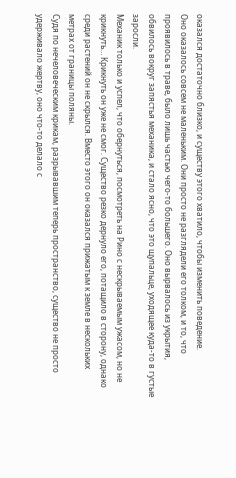оказался достаточно близко, и существу этого хватило, чтобы изменить поведение.
Оно оказалось совсем не маленьким. Они просто не разглядели его толком, и то, что проявилось в траве, было лишь частью чего-то большего. Оно вырвалось из укрытия, обвилось вокруг запястья механика, и стало ясно, что это щупальце, уходящее куда-то в густые заросли.
Механик только и успел, что обернуться, посмотреть на Рино с нескрываемым ужасом, но не крикнуть… Крикнуть он уже не смог. Существо резко дернуло его, потащило в сторону, однако среди растений он не скрылся. Вместо этого он оказался прижатым к земле в нескольких метрах от границы поляны.
Судя по нечеловеческим крикам, разрывавшим теперь пространство, существо не просто удерживало жертву, оно что-то делало с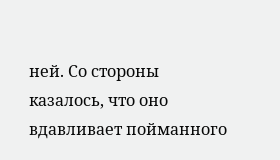ней. Со стороны казалось, что оно вдавливает пойманного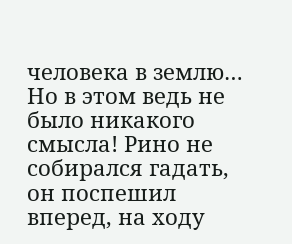человека в землю… Но в этом ведь не было никакого смысла! Рино не собирался гадать, он поспешил вперед, на ходу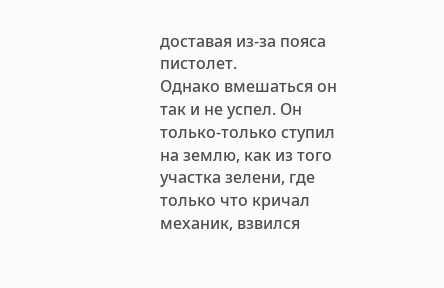доставая из-за пояса пистолет.
Однако вмешаться он так и не успел. Он только-только ступил на землю, как из того участка зелени, где только что кричал механик, взвился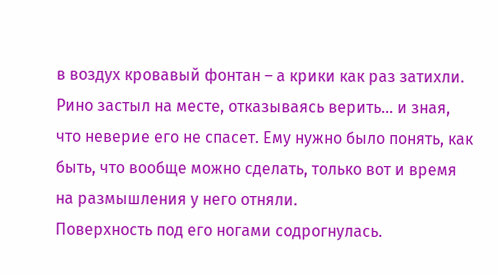в воздух кровавый фонтан – а крики как раз затихли. Рино застыл на месте, отказываясь верить… и зная, что неверие его не спасет. Ему нужно было понять, как быть, что вообще можно сделать, только вот и время на размышления у него отняли.
Поверхность под его ногами содрогнулась.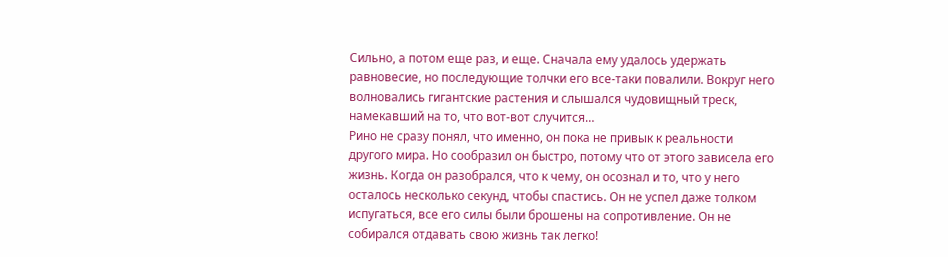Сильно, а потом еще раз, и еще. Сначала ему удалось удержать равновесие, но последующие толчки его все-таки повалили. Вокруг него волновались гигантские растения и слышался чудовищный треск, намекавший на то, что вот-вот случится…
Рино не сразу понял, что именно, он пока не привык к реальности другого мира. Но сообразил он быстро, потому что от этого зависела его жизнь. Когда он разобрался, что к чему, он осознал и то, что у него осталось несколько секунд, чтобы спастись. Он не успел даже толком испугаться, все его силы были брошены на сопротивление. Он не собирался отдавать свою жизнь так легко!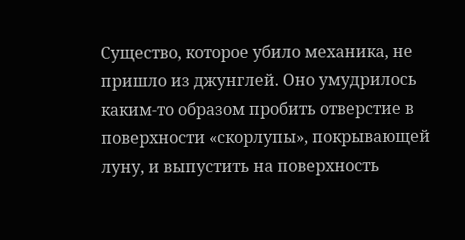Существо, которое убило механика, не пришло из джунглей. Оно умудрилось каким-то образом пробить отверстие в поверхности «скорлупы», покрывающей луну, и выпустить на поверхность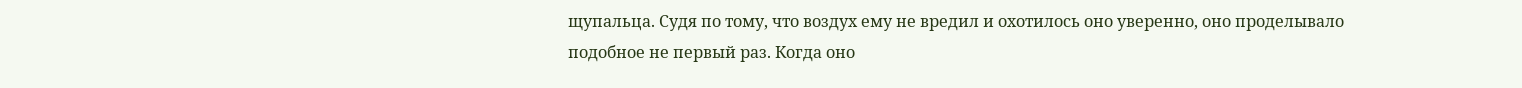щупальца. Судя по тому, что воздух ему не вредил и охотилось оно уверенно, оно проделывало подобное не первый раз. Когда оно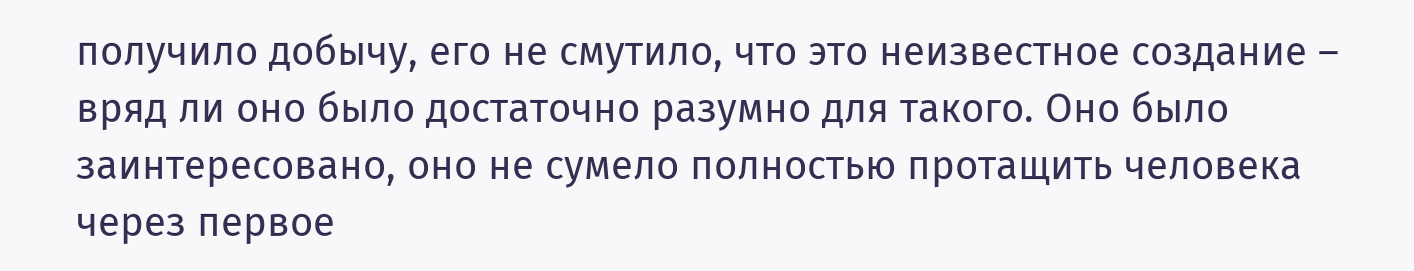получило добычу, его не смутило, что это неизвестное создание – вряд ли оно было достаточно разумно для такого. Оно было заинтересовано, оно не сумело полностью протащить человека через первое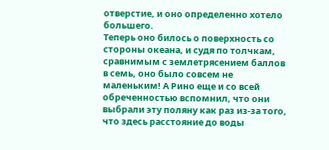отверстие, и оно определенно хотело большего.
Теперь оно билось о поверхность со стороны океана, и судя по толчкам, сравнимым с землетрясением баллов в семь, оно было совсем не маленьким! А Рино еще и со всей обреченностью вспомнил, что они выбрали эту поляну как раз из-за того, что здесь расстояние до воды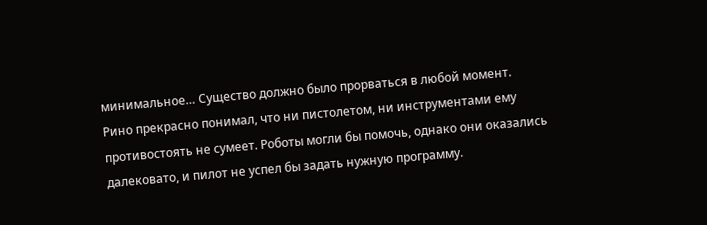минимальное… Существо должно было прорваться в любой момент.
Рино прекрасно понимал, что ни пистолетом, ни инструментами ему противостоять не сумеет. Роботы могли бы помочь, однако они оказались далековато, и пилот не успел бы задать нужную программу.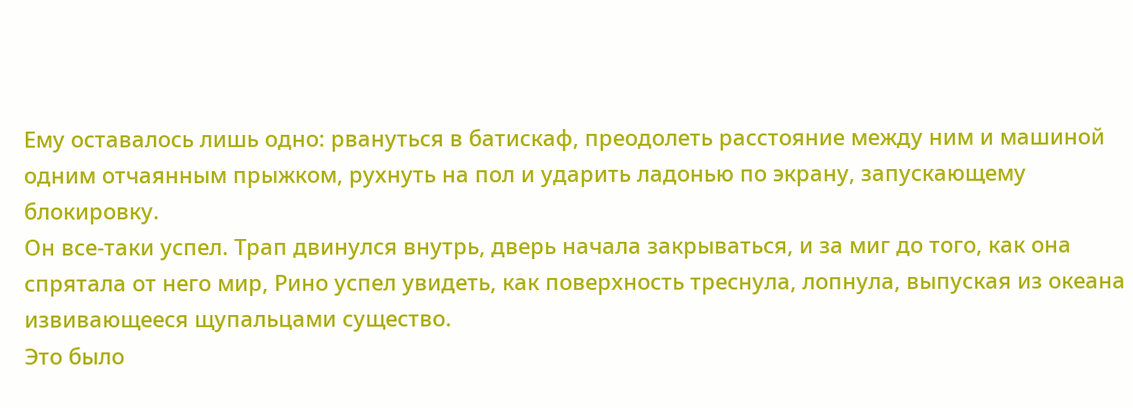Ему оставалось лишь одно: рвануться в батискаф, преодолеть расстояние между ним и машиной одним отчаянным прыжком, рухнуть на пол и ударить ладонью по экрану, запускающему блокировку.
Он все-таки успел. Трап двинулся внутрь, дверь начала закрываться, и за миг до того, как она спрятала от него мир, Рино успел увидеть, как поверхность треснула, лопнула, выпуская из океана извивающееся щупальцами существо.
Это было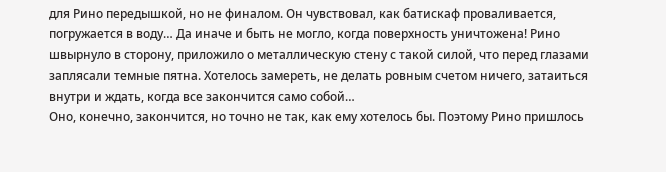для Рино передышкой, но не финалом. Он чувствовал, как батискаф проваливается, погружается в воду… Да иначе и быть не могло, когда поверхность уничтожена! Рино швырнуло в сторону, приложило о металлическую стену с такой силой, что перед глазами заплясали темные пятна. Хотелось замереть, не делать ровным счетом ничего, затаиться внутри и ждать, когда все закончится само собой…
Оно, конечно, закончится, но точно не так, как ему хотелось бы. Поэтому Рино пришлось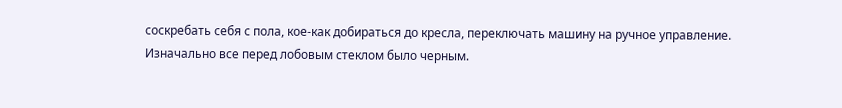соскребать себя с пола, кое-как добираться до кресла, переключать машину на ручное управление.
Изначально все перед лобовым стеклом было черным.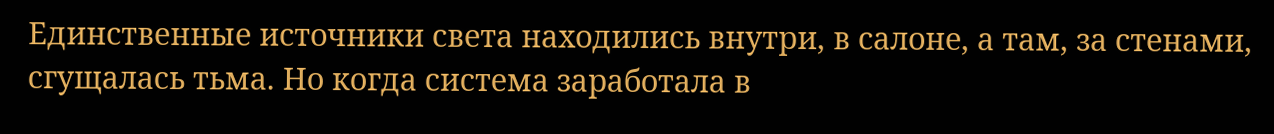Единственные источники света находились внутри, в салоне, а там, за стенами, сгущалась тьма. Но когда система заработала в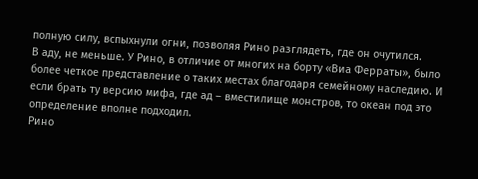полную силу, вспыхнули огни, позволяя Рино разглядеть, где он очутился.
В аду, не меньше. У Рино, в отличие от многих на борту «Виа Ферраты», было более четкое представление о таких местах благодаря семейному наследию. И если брать ту версию мифа, где ад – вместилище монстров, то океан под это определение вполне подходил.
Рино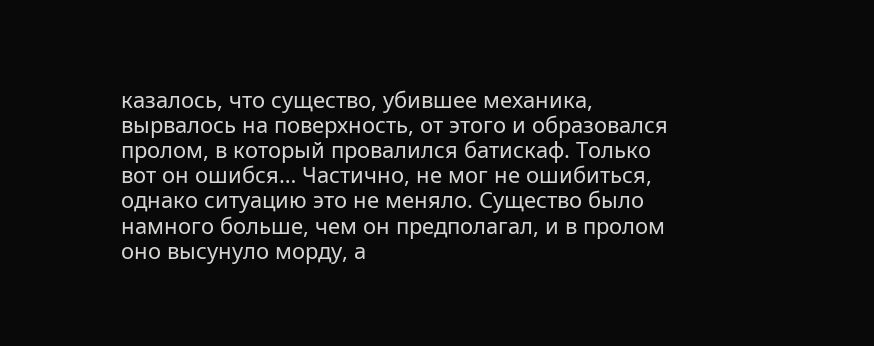казалось, что существо, убившее механика, вырвалось на поверхность, от этого и образовался пролом, в который провалился батискаф. Только вот он ошибся… Частично, не мог не ошибиться, однако ситуацию это не меняло. Существо было намного больше, чем он предполагал, и в пролом оно высунуло морду, а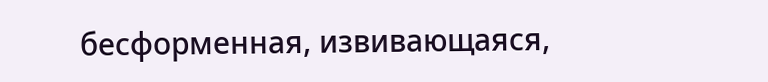бесформенная, извивающаяся,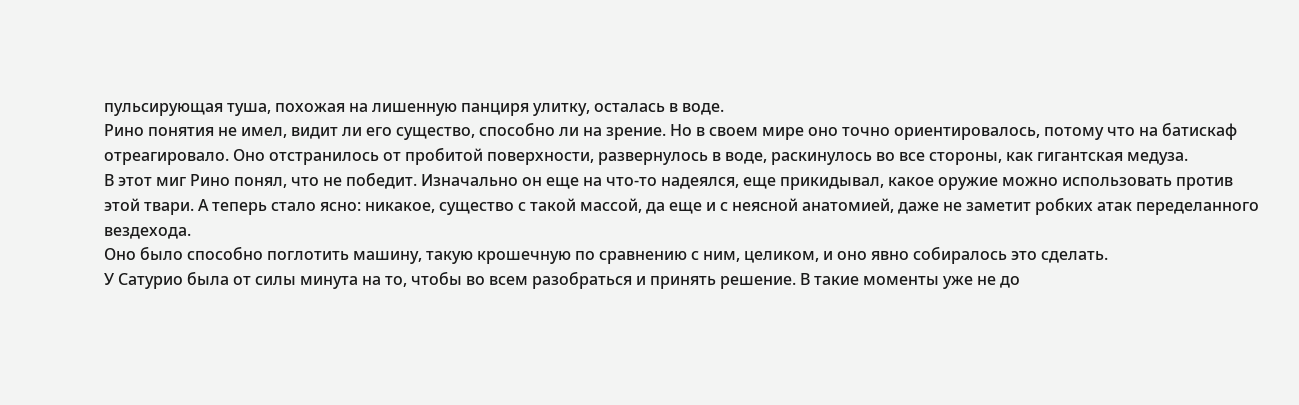пульсирующая туша, похожая на лишенную панциря улитку, осталась в воде.
Рино понятия не имел, видит ли его существо, способно ли на зрение. Но в своем мире оно точно ориентировалось, потому что на батискаф отреагировало. Оно отстранилось от пробитой поверхности, развернулось в воде, раскинулось во все стороны, как гигантская медуза.
В этот миг Рино понял, что не победит. Изначально он еще на что-то надеялся, еще прикидывал, какое оружие можно использовать против этой твари. А теперь стало ясно: никакое, существо с такой массой, да еще и с неясной анатомией, даже не заметит робких атак переделанного вездехода.
Оно было способно поглотить машину, такую крошечную по сравнению с ним, целиком, и оно явно собиралось это сделать.
У Сатурио была от силы минута на то, чтобы во всем разобраться и принять решение. В такие моменты уже не до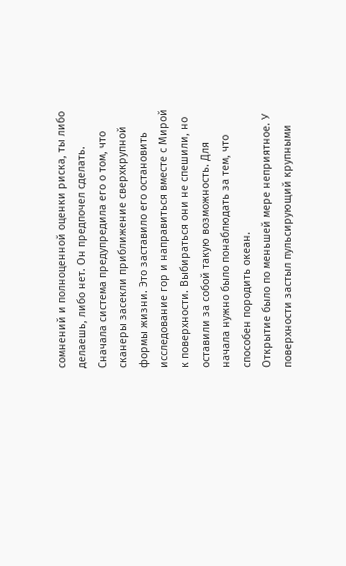сомнений и полноценной оценки риска, ты либо делаешь, либо нет. Он предпочел сделать.
Сначала система предупредила его о том, что сканеры засекли приближение сверхкрупной формы жизни. Это заставило его остановить исследование гор и направиться вместе с Мирой к поверхности. Выбираться они не спешили, но оставили за собой такую возможность. Для начала нужно было понаблюдать за тем, что способен породить океан.
Открытие было по меньшей мере неприятное. У поверхности застыл пульсирующий крупными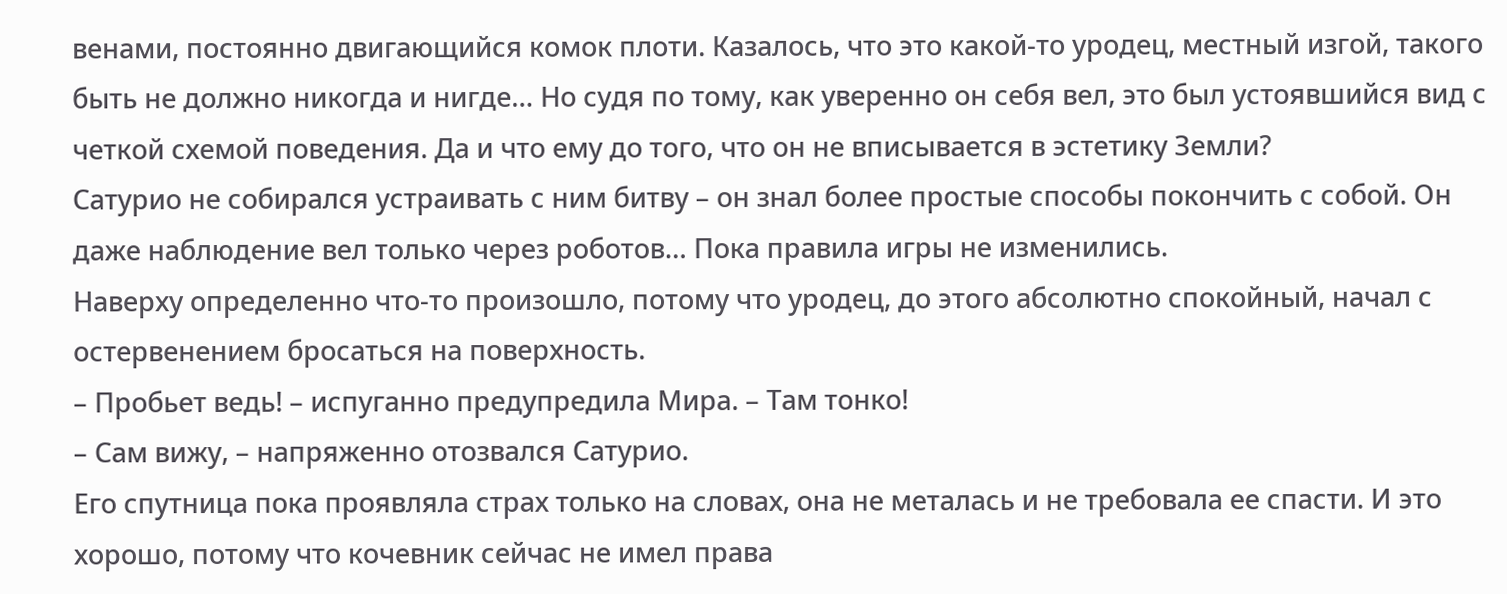венами, постоянно двигающийся комок плоти. Казалось, что это какой-то уродец, местный изгой, такого быть не должно никогда и нигде… Но судя по тому, как уверенно он себя вел, это был устоявшийся вид с четкой схемой поведения. Да и что ему до того, что он не вписывается в эстетику Земли?
Сатурио не собирался устраивать с ним битву – он знал более простые способы покончить с собой. Он даже наблюдение вел только через роботов… Пока правила игры не изменились.
Наверху определенно что-то произошло, потому что уродец, до этого абсолютно спокойный, начал с остервенением бросаться на поверхность.
– Пробьет ведь! – испуганно предупредила Мира. – Там тонко!
– Сам вижу, – напряженно отозвался Сатурио.
Его спутница пока проявляла страх только на словах, она не металась и не требовала ее спасти. И это хорошо, потому что кочевник сейчас не имел права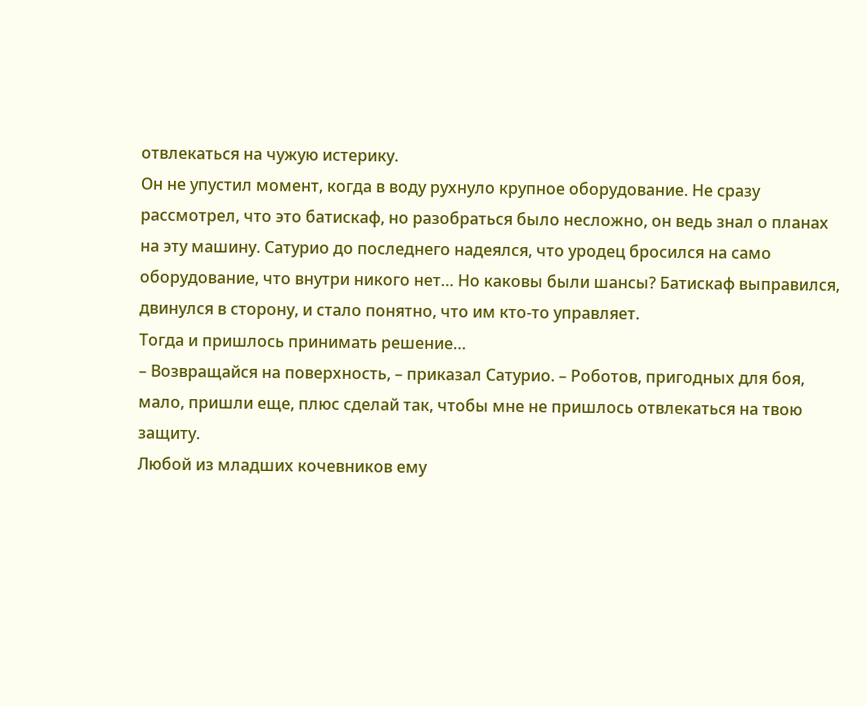отвлекаться на чужую истерику.
Он не упустил момент, когда в воду рухнуло крупное оборудование. Не сразу рассмотрел, что это батискаф, но разобраться было несложно, он ведь знал о планах на эту машину. Сатурио до последнего надеялся, что уродец бросился на само оборудование, что внутри никого нет… Но каковы были шансы? Батискаф выправился, двинулся в сторону, и стало понятно, что им кто-то управляет.
Тогда и пришлось принимать решение…
– Возвращайся на поверхность, – приказал Сатурио. – Роботов, пригодных для боя, мало, пришли еще, плюс сделай так, чтобы мне не пришлось отвлекаться на твою защиту.
Любой из младших кочевников ему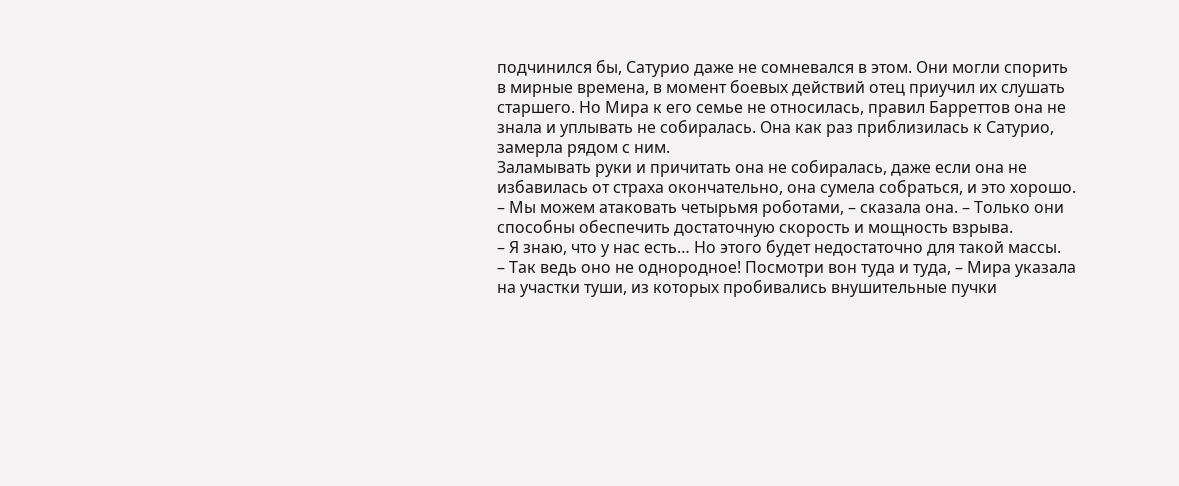подчинился бы, Сатурио даже не сомневался в этом. Они могли спорить в мирные времена, в момент боевых действий отец приучил их слушать старшего. Но Мира к его семье не относилась, правил Барреттов она не знала и уплывать не собиралась. Она как раз приблизилась к Сатурио, замерла рядом с ним.
Заламывать руки и причитать она не собиралась, даже если она не избавилась от страха окончательно, она сумела собраться, и это хорошо.
– Мы можем атаковать четырьмя роботами, – сказала она. – Только они способны обеспечить достаточную скорость и мощность взрыва.
– Я знаю, что у нас есть… Но этого будет недостаточно для такой массы.
– Так ведь оно не однородное! Посмотри вон туда и туда, – Мира указала на участки туши, из которых пробивались внушительные пучки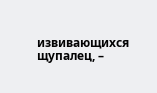извивающихся щупалец, –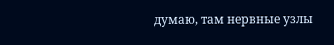думаю, там нервные узлы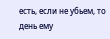есть, если не убьем, то день ему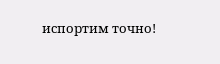испортим точно!